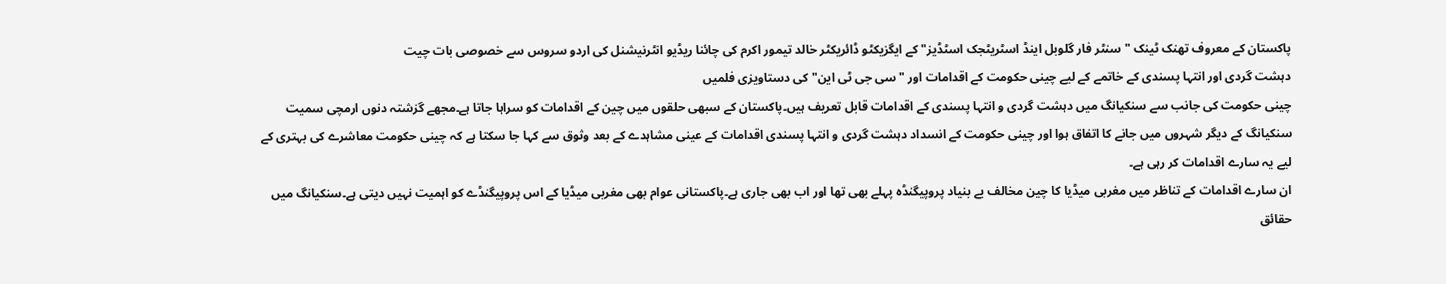پاکستان کے معروف تھنک ٹینک " سنٹر فار گلوبل اینڈ اسٹریٹجک اسٹڈیز" کے ایگزیکٹو ڈائریکٹر خالد تیمور اکرم کی چائنا ریڈیو انٹرنیشنل کی اردو سروس سے خصوصی بات چیت
دہشت گردی اور انتہا پسندی کے خاتمے کے لیے چینی حکومت کے اقدامات اور "سی جی ٹی این" کی دستاویزی فلمیں
چینی حکومت کی جانب سے سنکیانگ میں دہشت گردی و انتہا پسندی کے اقدامات قابل تعریف ہیں۔پاکستان کے سبھی حلقوں میں چین کے اقدامات کو سراہا جاتا ہے۔مجھے گزشتہ دنوں ارمچی سمیت سنکیانگ کے دیگر شہروں میں جانے کا اتفاق ہوا اور چینی حکومت کے انسداد دہشت گردی و انتہا پسندی اقدامات کے عینی مشاہدے کے بعد وثوق سے کہا جا سکتا ہے کہ چینی حکومت معاشرے کی بہتری کے لیے یہ سارے اقدامات کر رہی ہے۔
ان سارے اقدامات کے تناظر میں مغربی میڈیا کا چین مخالف بے بنیاد پروپیگنڈہ پہلے بھی تھا اور اب بھی جاری ہے۔پاکستانی عوام بھی مغربی میڈیا کے اس پروپیگنڈے کو اہمیت نہیں دیتی ہے۔سنکیانگ میں حقائق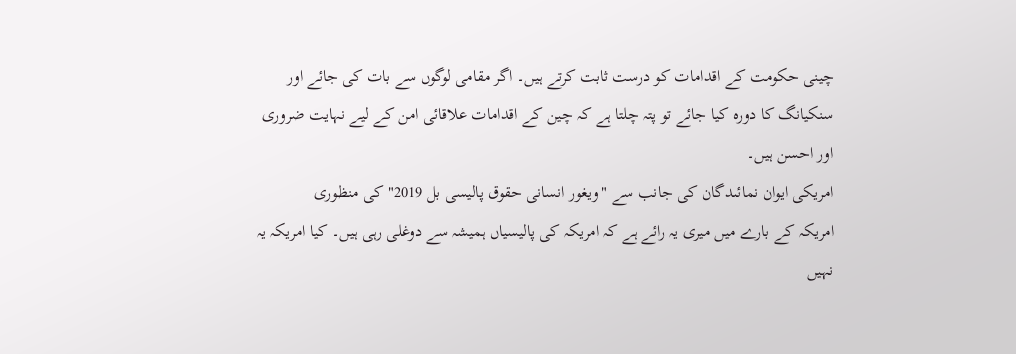چینی حکومت کے اقدامات کو درست ثابت کرتے ہیں۔ اگر مقامی لوگوں سے بات کی جائے اور سنکیانگ کا دورہ کیا جائے تو پتہ چلتا ہے کہ چین کے اقدامات علاقائی امن کے لیے نہایت ضروری اور احسن ہیں۔
امریکی ایوان نمائںدگان کی جانب سے "ویغور انسانی حقوق پالیسی بل 2019" کی منظوری
امریکہ کے بارے میں میری یہ رائے ہے کہ امریکہ کی پالیسیاں ہمیشہ سے دوغلی رہی ہیں۔ کیا امریکہ یہ نہیں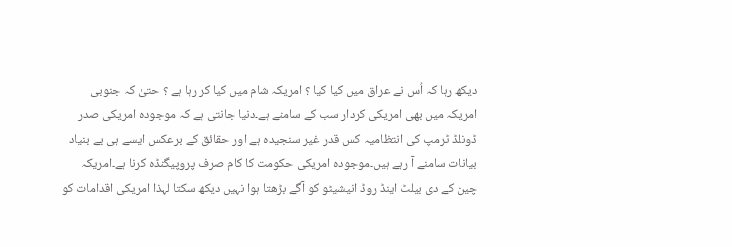دیکھ رہا کہ اُس نے عراق میں کیا کیا ؟ امریکہ شام میں کیا کر رہا ہے ؟ حتیٰ کہ جنوبی امریکہ میں بھی امریکی کردار سب کے سامنے ہے۔دنیا جانتی ہے کہ موجودہ امریکی صدر ڈونلڈ ٹرمپ کی انتظامیہ کس قدر غیر سنجیدہ ہے اور حقائق کے برعکس ایسے ہی بے بنیاد بیانات سامنے آ رہے ہیں۔موجودہ امریکی حکومت کا کام صرف پروپیگنڈہ کرنا ہے۔امریکہ چین کے دی بیلٹ اینڈ روڈ انیشیٹو کو آگے بڑھتا ہوا نہیں دیکھ سکتا لہذا امریکی اقدامات کو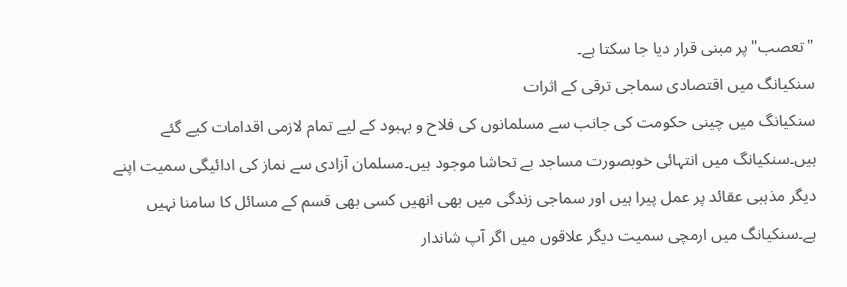"تعصب" پر مبنی قرار دیا جا سکتا ہے۔
سنکیانگ میں اقتصادی سماجی ترقی کے اثرات
سنکیانگ میں چینی حکومت کی جانب سے مسلمانوں کی فلاح و بہبود کے لیے تمام لازمی اقدامات کیے گئے ہیں۔سنکیانگ میں انتہائی خوبصورت مساجد بے تحاشا موجود ہیں۔مسلمان آزادی سے نماز کی ادائیگی سمیت اپنے دیگر مذہبی عقائد پر عمل پیرا ہیں اور سماجی زندگی میں بھی انھیں کسی بھی قسم کے مسائل کا سامنا نہیں ہے۔سنکیانگ میں ارمچی سمیت دیگر علاقوں میں اگر آپ شاندار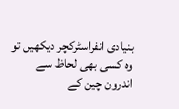بنیادی انفراسٹرکچر دیکھیں تو وہ کسی بھی لحاظ سے اندرون چین کے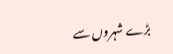بڑے شہروں سے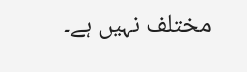مختلف نہیں ہے۔